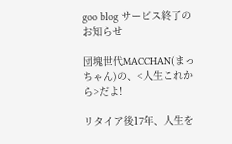goo blog サービス終了のお知らせ

団塊世代MACCHAN(まっちゃん)の、<人生これから>だよ!

リタイア後17年、人生を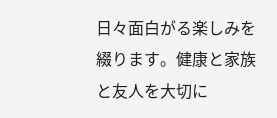日々面白がる楽しみを綴ります。健康と家族と友人を大切に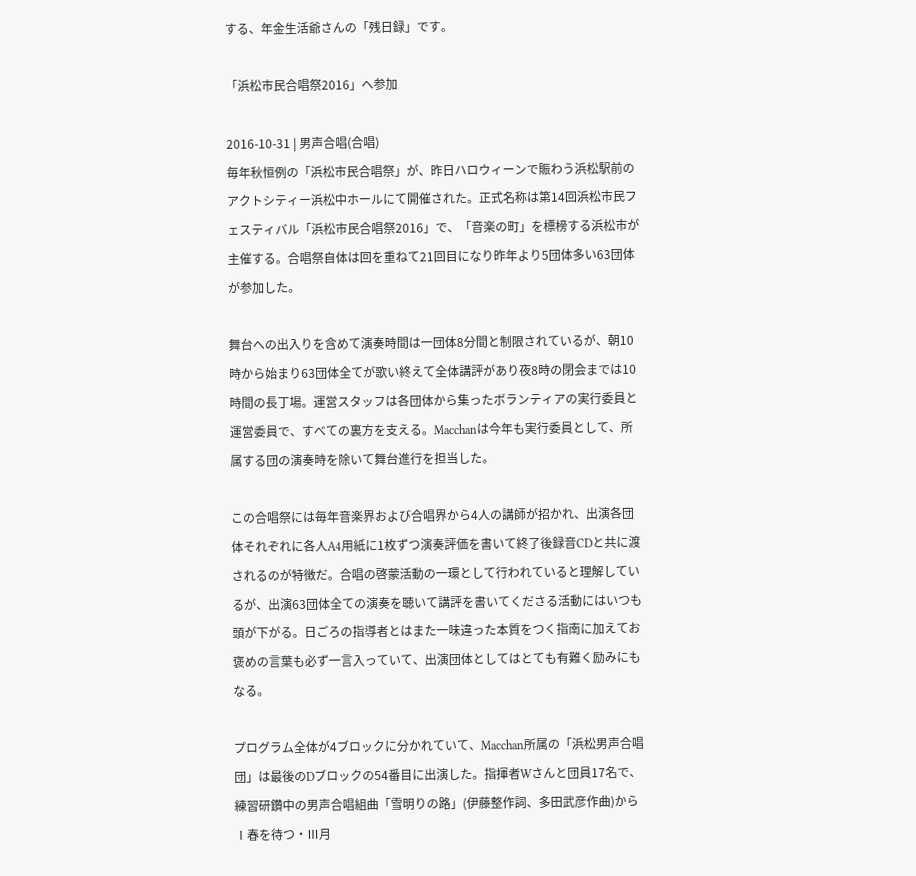する、年金生活爺さんの「残日録」です。

「浜松市民合唱祭2016」へ参加

2016-10-31 | 男声合唱(合唱)
毎年秋恒例の「浜松市民合唱祭」が、昨日ハロウィーンで賑わう浜松駅前のアクトシティー浜松中ホールにて開催された。正式名称は第14回浜松市民フェスティバル「浜松市民合唱祭2016」で、「音楽の町」を標榜する浜松市が主催する。合唱祭自体は回を重ねて21回目になり昨年より5団体多い63団体が参加した。

舞台への出入りを含めて演奏時間は一団体8分間と制限されているが、朝10時から始まり63団体全てが歌い終えて全体講評があり夜8時の閉会までは10時間の長丁場。運営スタッフは各団体から集ったボランティアの実行委員と運営委員で、すべての裏方を支える。Macchanは今年も実行委員として、所属する団の演奏時を除いて舞台進行を担当した。

この合唱祭には毎年音楽界および合唱界から4人の講師が招かれ、出演各団体それぞれに各人A4用紙に1枚ずつ演奏評価を書いて終了後録音CDと共に渡されるのが特徴だ。合唱の啓蒙活動の一環として行われていると理解しているが、出演63団体全ての演奏を聴いて講評を書いてくださる活動にはいつも頭が下がる。日ごろの指導者とはまた一味違った本質をつく指南に加えてお褒めの言葉も必ず一言入っていて、出演団体としてはとても有難く励みにもなる。

プログラム全体が4ブロックに分かれていて、Macchan所属の「浜松男声合唱団」は最後のDブロックの54番目に出演した。指揮者Wさんと団員17名で、練習研鑽中の男声合唱組曲「雪明りの路」(伊藤整作詞、多田武彦作曲)からⅠ春を待つ・Ⅲ月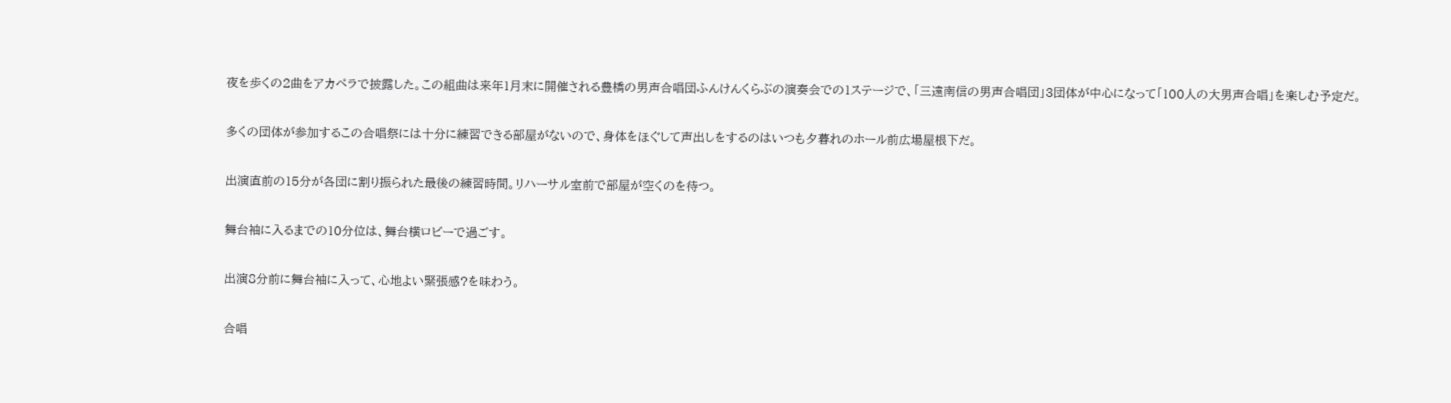夜を歩くの2曲をアカペラで披露した。この組曲は来年1月末に開催される豊橋の男声合唱団ふんけんくらぶの演奏会での1ステージで、「三遠南信の男声合唱団」3団体が中心になって「100人の大男声合唱」を楽しむ予定だ。

多くの団体が参加するこの合唱祭には十分に練習できる部屋がないので、身体をほぐして声出しをするのはいつも夕暮れのホール前広場屋根下だ。

出演直前の15分が各団に割り振られた最後の練習時間。リハーサル室前で部屋が空くのを待つ。

舞台袖に入るまでの10分位は、舞台横ロビーで過ごす。

出演8分前に舞台袖に入って、心地よい緊張感?を味わう。

合唱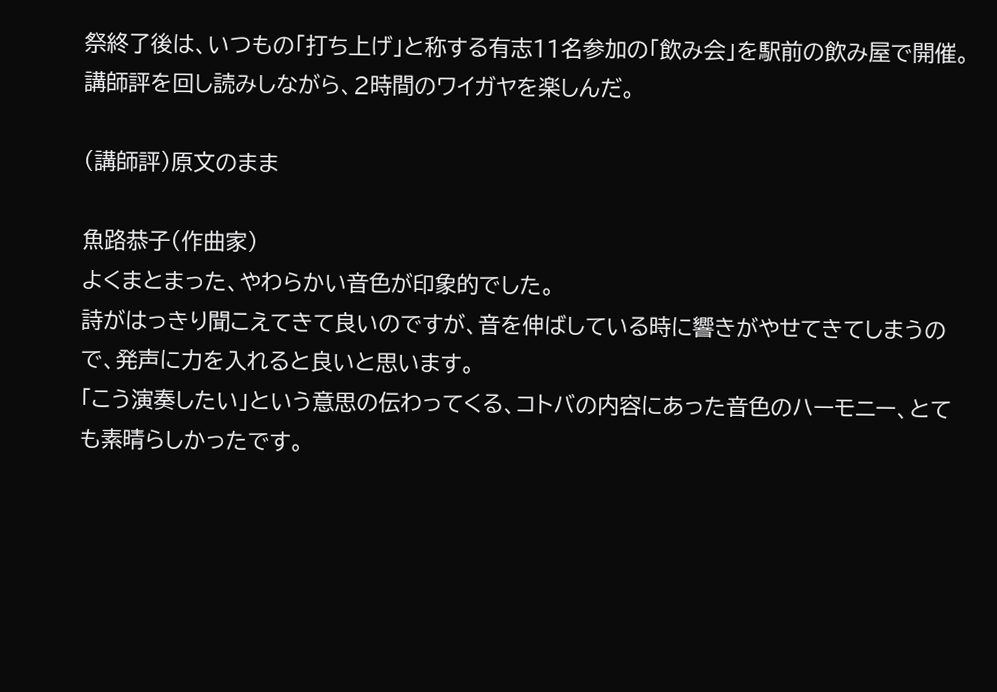祭終了後は、いつもの「打ち上げ」と称する有志11名参加の「飲み会」を駅前の飲み屋で開催。講師評を回し読みしながら、2時間のワイガヤを楽しんだ。

(講師評)原文のまま

魚路恭子(作曲家)
よくまとまった、やわらかい音色が印象的でした。
詩がはっきり聞こえてきて良いのですが、音を伸ばしている時に響きがやせてきてしまうので、発声に力を入れると良いと思います。
「こう演奏したい」という意思の伝わってくる、コトバの内容にあった音色のハーモニー、とても素晴らしかったです。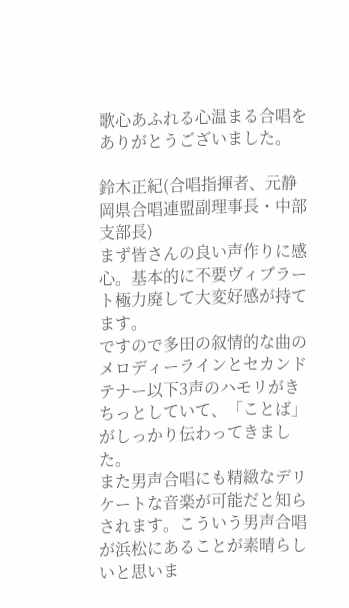歌心あふれる心温まる合唱をありがとうございました。

鈴木正紀(合唱指揮者、元静岡県合唱連盟副理事長・中部支部長)
まず皆さんの良い声作りに感心。基本的に不要ヴィブラート極力廃して大変好感が持てます。
ですので多田の叙情的な曲のメロディーラインとセカンドテナー以下3声のハモリがきちっとしていて、「ことば」がしっかり伝わってきました。
また男声合唱にも精緻なデリケートな音楽が可能だと知らされます。こういう男声合唱が浜松にあることが素晴らしいと思いま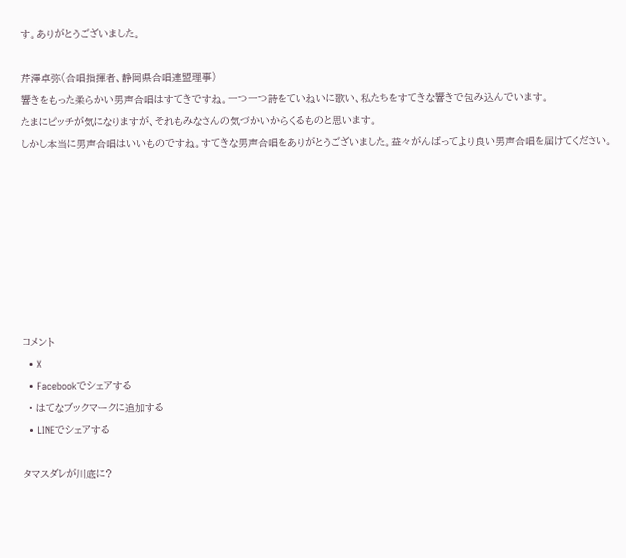す。ありがとうございました。

芹澤卓弥(合唱指揮者、静岡県合唱連盟理事)
響きをもった柔らかい男声合唱はすてきですね。一つ一つ詩をていねいに歌い、私たちをすてきな響きで包み込んでいます。
たまにピッチが気になりますが、それもみなさんの気づかいからくるものと思います。
しかし本当に男声合唱はいいものですね。すてきな男声合唱をありがとうございました。益々がんばってより良い男声合唱を届けてください。








コメント
  • X
  • Facebookでシェアする
  • はてなブックマークに追加する
  • LINEでシェアする

タマスダレが川底に?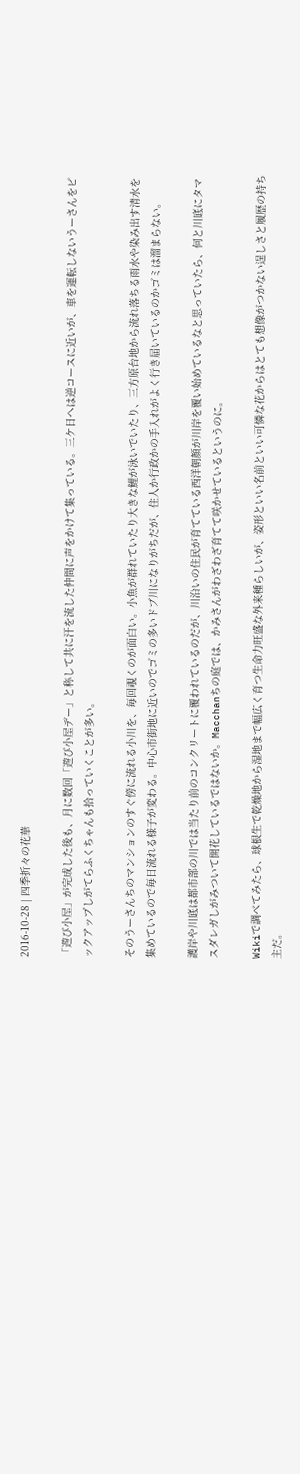2016-10-28 | 四季折々の花華

「遊び小屋」が完成した後も、月に数回「遊び小屋デー」と称して共に汗を流した仲間に声をかけて集っている。三ケ日へは逆コースに近いが、車を運転しないうーさんをピックアップしがてらふくちゃんも拾っていくことが多い。

そのうーさんちのマンションのすぐ傍に流れる小川を、毎回覗くのが面白い。小魚が群れていたり大きな鯉が泳いでいたり、三方原台地から流れ落ちる雨水や染み出す清水を集めているので毎日流れる様子が変わる。中心市街地に近いのでゴミの多いドブ川になりがちだが、住人か行政かの手入れがよく行き届いているのかゴミは溜まらない。

護岸や川底は都市部の川では当たり前のコンクリートに覆われているのだが、川沿いの住民が育てている西洋朝顔が川岸を覆い始めているなと思っていたら、何と川底にタマスダレガしがみついて開花しているではないか。Macchanちの庭では、かみさんがわざわざ育てて咲かせているというのに。

Wikiで調べてみたら、球根生で乾燥地から湿地まで幅広く育つ生命力旺盛な外来種らしいが、姿形といい名前といい可憐な花からはとても想像がつかない逞しさと履歴の持ち主だ。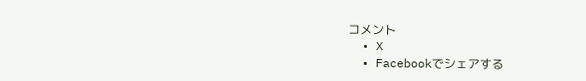コメント
  • X
  • Facebookでシェアする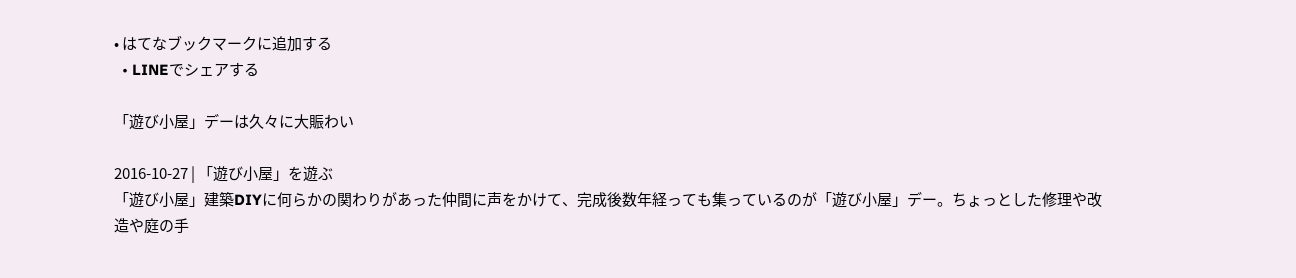• はてなブックマークに追加する
  • LINEでシェアする

「遊び小屋」デーは久々に大賑わい

2016-10-27 | 「遊び小屋」を遊ぶ
「遊び小屋」建築DIYに何らかの関わりがあった仲間に声をかけて、完成後数年経っても集っているのが「遊び小屋」デー。ちょっとした修理や改造や庭の手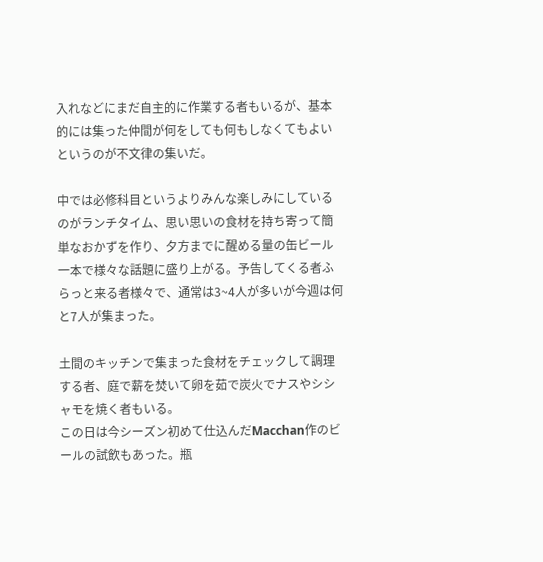入れなどにまだ自主的に作業する者もいるが、基本的には集った仲間が何をしても何もしなくてもよいというのが不文律の集いだ。

中では必修科目というよりみんな楽しみにしているのがランチタイム、思い思いの食材を持ち寄って簡単なおかずを作り、夕方までに醒める量の缶ビール一本で様々な話題に盛り上がる。予告してくる者ふらっと来る者様々で、通常は3~4人が多いが今週は何と7人が集まった。

土間のキッチンで集まった食材をチェックして調理する者、庭で薪を焚いて卵を茹で炭火でナスやシシャモを焼く者もいる。
この日は今シーズン初めて仕込んだMacchan作のビールの試飲もあった。瓶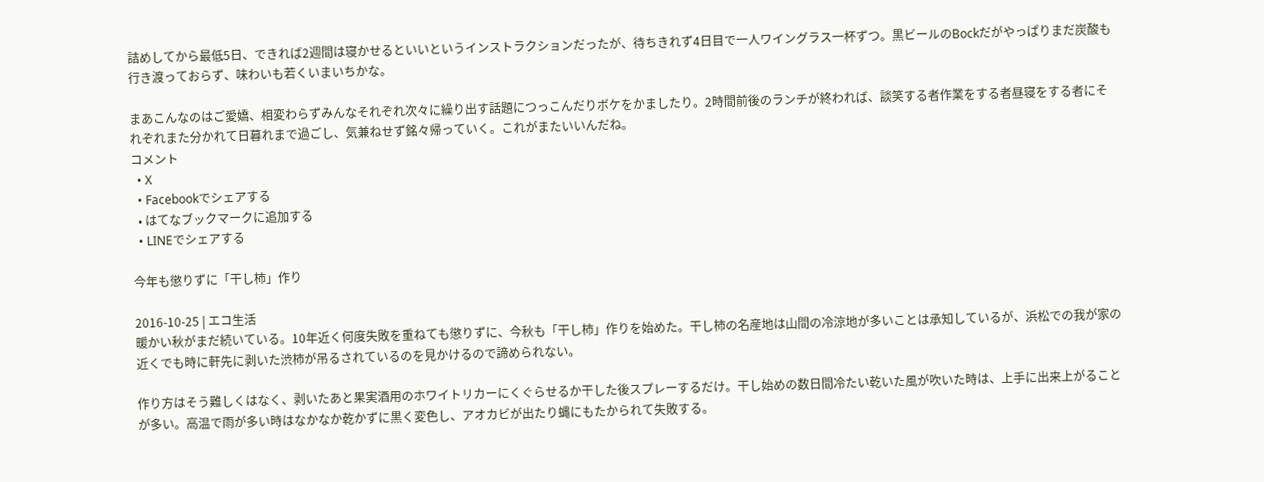詰めしてから最低5日、できれば2週間は寝かせるといいというインストラクションだったが、待ちきれず4日目で一人ワイングラス一杯ずつ。黒ビールのBockだがやっぱりまだ炭酸も行き渡っておらず、味わいも若くいまいちかな。

まあこんなのはご愛嬌、相変わらずみんなそれぞれ次々に繰り出す話題につっこんだりボケをかましたり。2時間前後のランチが終われば、談笑する者作業をする者昼寝をする者にそれぞれまた分かれて日暮れまで過ごし、気兼ねせず銘々帰っていく。これがまたいいんだね。
コメント
  • X
  • Facebookでシェアする
  • はてなブックマークに追加する
  • LINEでシェアする

今年も懲りずに「干し柿」作り

2016-10-25 | エコ生活
暖かい秋がまだ続いている。10年近く何度失敗を重ねても懲りずに、今秋も「干し柿」作りを始めた。干し柿の名産地は山間の冷涼地が多いことは承知しているが、浜松での我が家の近くでも時に軒先に剥いた渋柿が吊るされているのを見かけるので諦められない。

作り方はそう難しくはなく、剥いたあと果実酒用のホワイトリカーにくぐらせるか干した後スプレーするだけ。干し始めの数日間冷たい乾いた風が吹いた時は、上手に出来上がることが多い。高温で雨が多い時はなかなか乾かずに黒く変色し、アオカビが出たり蝿にもたかられて失敗する。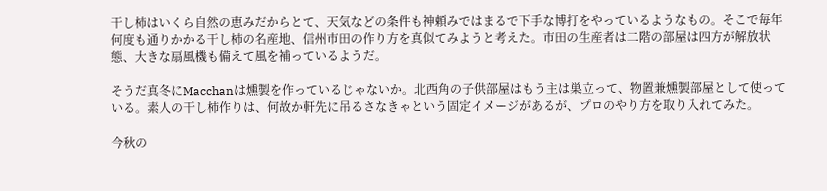干し柿はいくら自然の恵みだからとて、天気などの条件も神頼みではまるで下手な博打をやっているようなもの。そこで毎年何度も通りかかる干し柿の名産地、信州市田の作り方を真似てみようと考えた。市田の生産者は二階の部屋は四方が解放状態、大きな扇風機も備えて風を補っているようだ。

そうだ真冬にMacchanは燻製を作っているじゃないか。北西角の子供部屋はもう主は巣立って、物置兼燻製部屋として使っている。素人の干し柿作りは、何故か軒先に吊るさなきゃという固定イメージがあるが、プロのやり方を取り入れてみた。

今秋の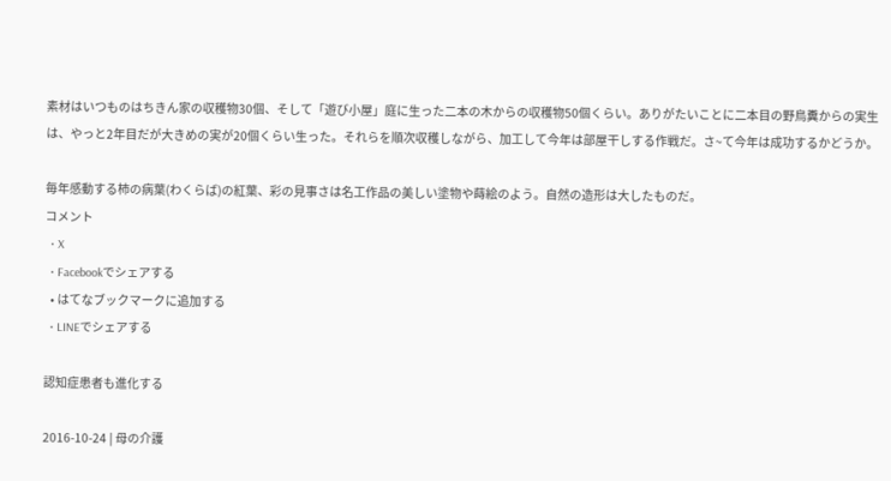素材はいつものはちきん家の収穫物30個、そして「遊び小屋」庭に生った二本の木からの収穫物50個くらい。ありがたいことに二本目の野鳥糞からの実生は、やっと2年目だが大きめの実が20個くらい生った。それらを順次収穫しながら、加工して今年は部屋干しする作戦だ。さ~て今年は成功するかどうか。

毎年感動する柿の病葉(わくらば)の紅葉、彩の見事さは名工作品の美しい塗物や蒔絵のよう。自然の造形は大したものだ。
コメント
  • X
  • Facebookでシェアする
  • はてなブックマークに追加する
  • LINEでシェアする

認知症患者も進化する

2016-10-24 | 母の介護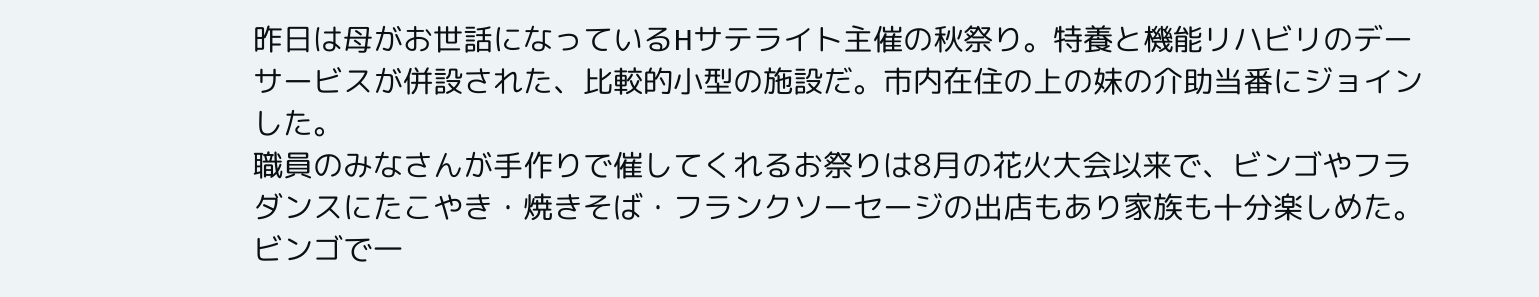昨日は母がお世話になっているHサテライト主催の秋祭り。特養と機能リハビリのデーサービスが併設された、比較的小型の施設だ。市内在住の上の妹の介助当番にジョインした。
職員のみなさんが手作りで催してくれるお祭りは8月の花火大会以来で、ビンゴやフラダンスにたこやき・焼きそば・フランクソーセージの出店もあり家族も十分楽しめた。
ビンゴで一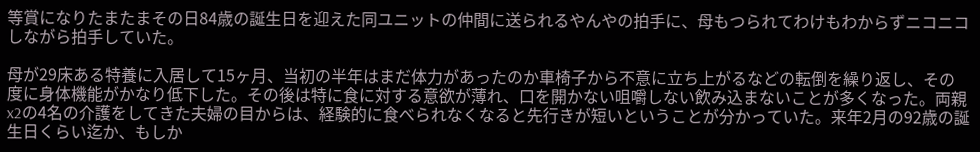等賞になりたまたまその日84歳の誕生日を迎えた同ユニットの仲間に送られるやんやの拍手に、母もつられてわけもわからずニコニコしながら拍手していた。

母が29床ある特養に入居して15ヶ月、当初の半年はまだ体力があったのか車椅子から不意に立ち上がるなどの転倒を繰り返し、その度に身体機能がかなり低下した。その後は特に食に対する意欲が薄れ、口を開かない咀嚼しない飲み込まないことが多くなった。両親x2の4名の介護をしてきた夫婦の目からは、経験的に食べられなくなると先行きが短いということが分かっていた。来年2月の92歳の誕生日くらい迄か、もしか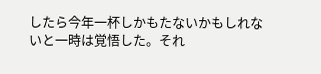したら今年一杯しかもたないかもしれないと一時は覚悟した。それ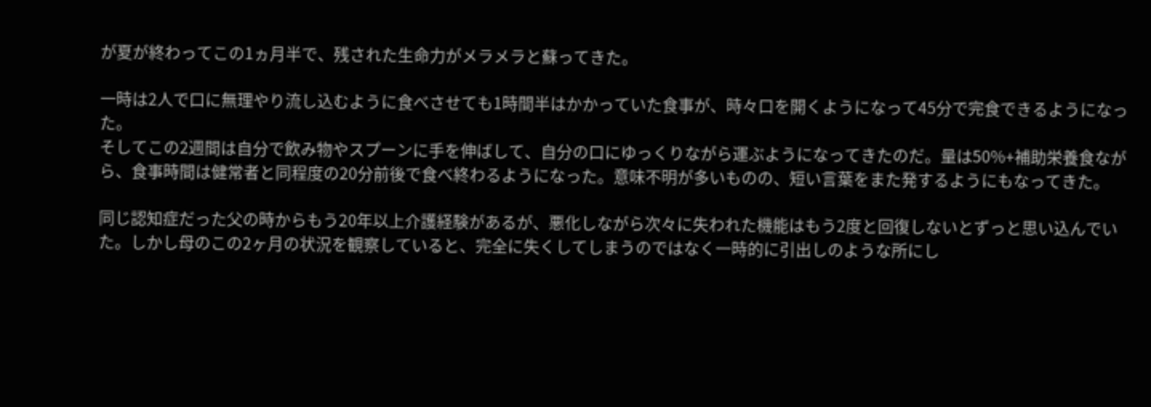が夏が終わってこの1ヵ月半で、残された生命力がメラメラと蘇ってきた。

一時は2人で口に無理やり流し込むように食べさせても1時間半はかかっていた食事が、時々口を開くようになって45分で完食できるようになった。
そしてこの2週間は自分で飲み物やスプーンに手を伸ばして、自分の口にゆっくりながら運ぶようになってきたのだ。量は50%+補助栄養食ながら、食事時間は健常者と同程度の20分前後で食べ終わるようになった。意味不明が多いものの、短い言葉をまた発するようにもなってきた。

同じ認知症だった父の時からもう20年以上介護経験があるが、悪化しながら次々に失われた機能はもう2度と回復しないとずっと思い込んでいた。しかし母のこの2ヶ月の状況を観察していると、完全に失くしてしまうのではなく一時的に引出しのような所にし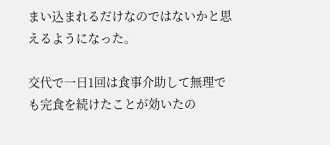まい込まれるだけなのではないかと思えるようになった。

交代で一日1回は食事介助して無理でも完食を続けたことが効いたの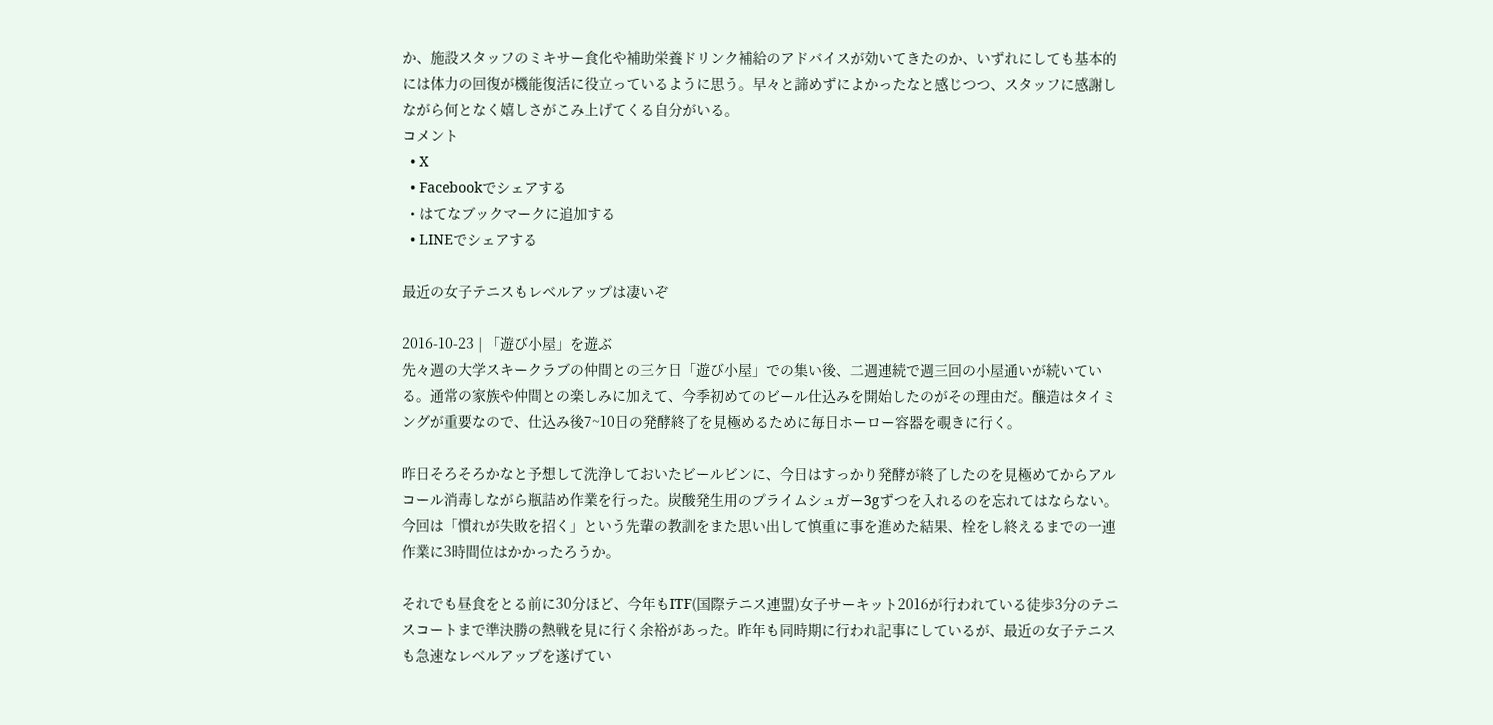か、施設スタッフのミキサー食化や補助栄養ドリンク補給のアドバイスが効いてきたのか、いずれにしても基本的には体力の回復が機能復活に役立っているように思う。早々と諦めずによかったなと感じつつ、スタッフに感謝しながら何となく嬉しさがこみ上げてくる自分がいる。
コメント
  • X
  • Facebookでシェアする
  • はてなブックマークに追加する
  • LINEでシェアする

最近の女子テニスもレベルアップは凄いぞ

2016-10-23 | 「遊び小屋」を遊ぶ
先々週の大学スキークラブの仲間との三ケ日「遊び小屋」での集い後、二週連続で週三回の小屋通いが続いている。通常の家族や仲間との楽しみに加えて、今季初めてのビール仕込みを開始したのがその理由だ。醸造はタイミングが重要なので、仕込み後7~10日の発酵終了を見極めるために毎日ホーロー容器を覗きに行く。

昨日そろそろかなと予想して洗浄しておいたビールビンに、今日はすっかり発酵が終了したのを見極めてからアルコール消毒しながら瓶詰め作業を行った。炭酸発生用のプライムシュガー3gずつを入れるのを忘れてはならない。今回は「慣れが失敗を招く」という先輩の教訓をまた思い出して慎重に事を進めた結果、栓をし終えるまでの一連作業に3時間位はかかったろうか。

それでも昼食をとる前に30分ほど、今年もITF(国際テニス連盟)女子サーキット2016が行われている徒歩3分のテニスコートまで準決勝の熱戦を見に行く余裕があった。昨年も同時期に行われ記事にしているが、最近の女子テニスも急速なレベルアップを遂げてい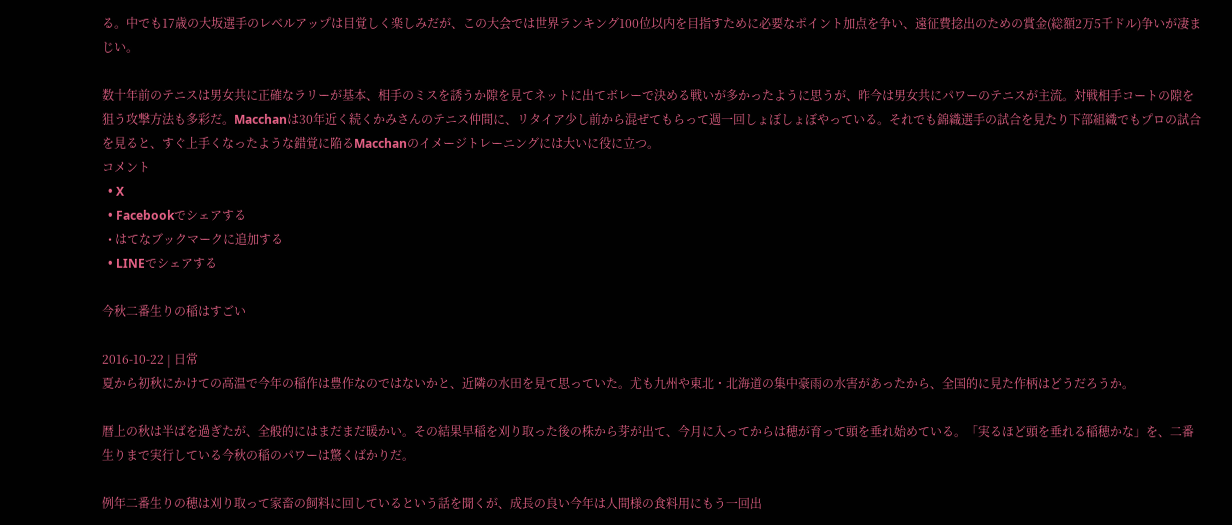る。中でも17歳の大坂選手のレベルアップは目覚しく楽しみだが、この大会では世界ランキング100位以内を目指すために必要なポイント加点を争い、遠征費捻出のための賞金(総額2万5千ドル)争いが凄まじい。

数十年前のテニスは男女共に正確なラリーが基本、相手のミスを誘うか隙を見てネットに出てボレーで決める戦いが多かったように思うが、昨今は男女共にパワーのテニスが主流。対戦相手コートの隙を狙う攻撃方法も多彩だ。Macchanは30年近く続くかみさんのテニス仲間に、リタイア少し前から混ぜてもらって週一回しょぼしょぼやっている。それでも錦織選手の試合を見たり下部組織でもプロの試合を見ると、すぐ上手くなったような錯覚に陥るMacchanのイメージトレーニングには大いに役に立つ。
コメント
  • X
  • Facebookでシェアする
  • はてなブックマークに追加する
  • LINEでシェアする

今秋二番生りの稲はすごい

2016-10-22 | 日常
夏から初秋にかけての高温で今年の稲作は豊作なのではないかと、近隣の水田を見て思っていた。尤も九州や東北・北海道の集中豪雨の水害があったから、全国的に見た作柄はどうだろうか。

暦上の秋は半ばを過ぎたが、全般的にはまだまだ暖かい。その結果早稲を刈り取った後の株から芽が出て、今月に入ってからは穂が育って頭を垂れ始めている。「実るほど頭を垂れる稲穂かな」を、二番生りまで実行している今秋の稲のパワーは驚くばかりだ。

例年二番生りの穂は刈り取って家畜の飼料に回しているという話を聞くが、成長の良い今年は人間様の食料用にもう一回出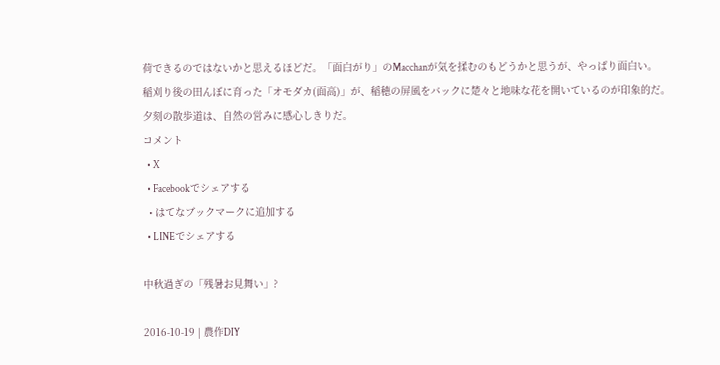荷できるのではないかと思えるほどだ。「面白がり」のMacchanが気を揉むのもどうかと思うが、やっぱり面白い。
稲刈り後の田んぼに育った「オモダカ(面高)」が、稲穂の屏風をバックに楚々と地味な花を開いているのが印象的だ。夕刻の散歩道は、自然の営みに感心しきりだ。
コメント
  • X
  • Facebookでシェアする
  • はてなブックマークに追加する
  • LINEでシェアする

中秋過ぎの「残暑お見舞い」?

2016-10-19 | 農作DIY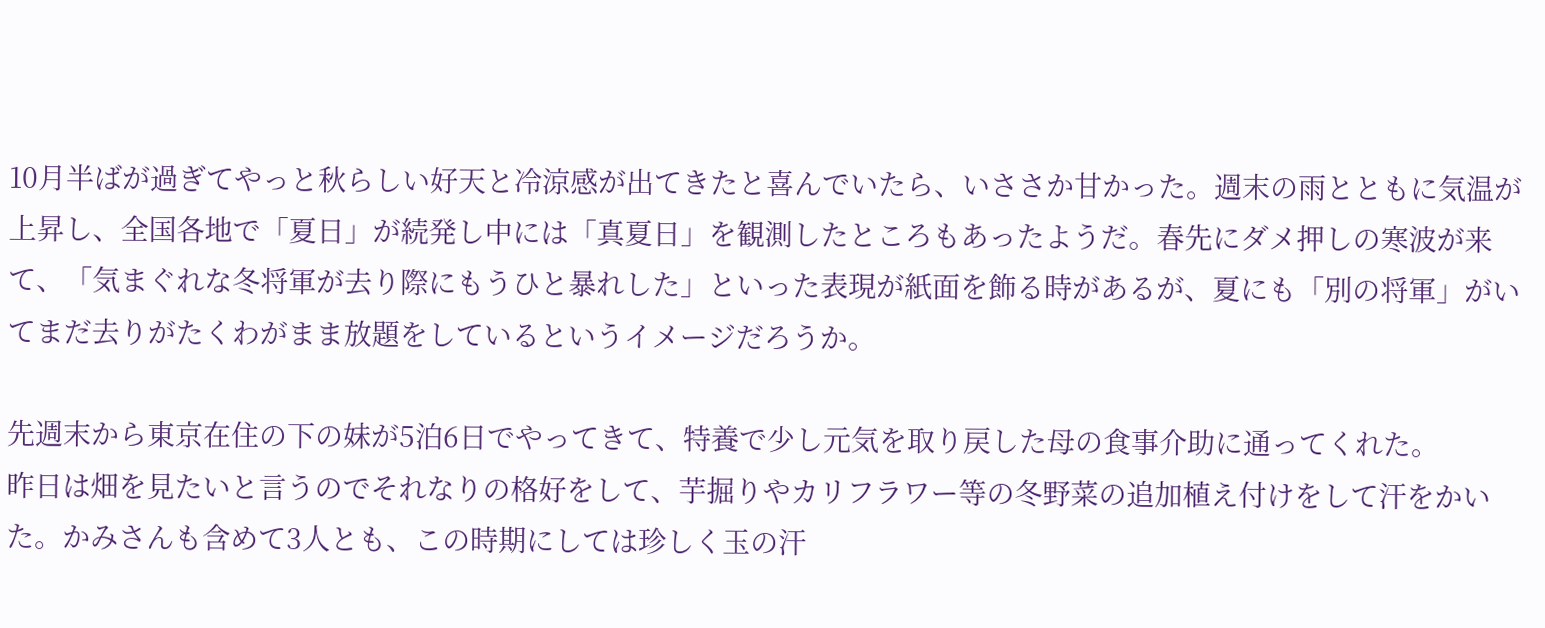10月半ばが過ぎてやっと秋らしい好天と冷涼感が出てきたと喜んでいたら、いささか甘かった。週末の雨とともに気温が上昇し、全国各地で「夏日」が続発し中には「真夏日」を観測したところもあったようだ。春先にダメ押しの寒波が来て、「気まぐれな冬将軍が去り際にもうひと暴れした」といった表現が紙面を飾る時があるが、夏にも「別の将軍」がいてまだ去りがたくわがまま放題をしているというイメージだろうか。

先週末から東京在住の下の妹が5泊6日でやってきて、特養で少し元気を取り戻した母の食事介助に通ってくれた。
昨日は畑を見たいと言うのでそれなりの格好をして、芋掘りやカリフラワー等の冬野菜の追加植え付けをして汗をかいた。かみさんも含めて3人とも、この時期にしては珍しく玉の汗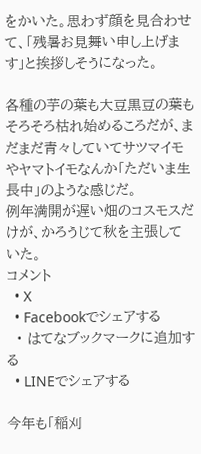をかいた。思わず顔を見合わせて、「残暑お見舞い申し上げます」と挨拶しそうになった。

各種の芋の葉も大豆黒豆の葉もそろそろ枯れ始めるころだが、まだまだ青々していてサツマイモやヤマトイモなんか「ただいま生長中」のような感じだ。
例年満開が遅い畑のコスモスだけが、かろうじて秋を主張していた。
コメント
  • X
  • Facebookでシェアする
  • はてなブックマークに追加する
  • LINEでシェアする

今年も「稲刈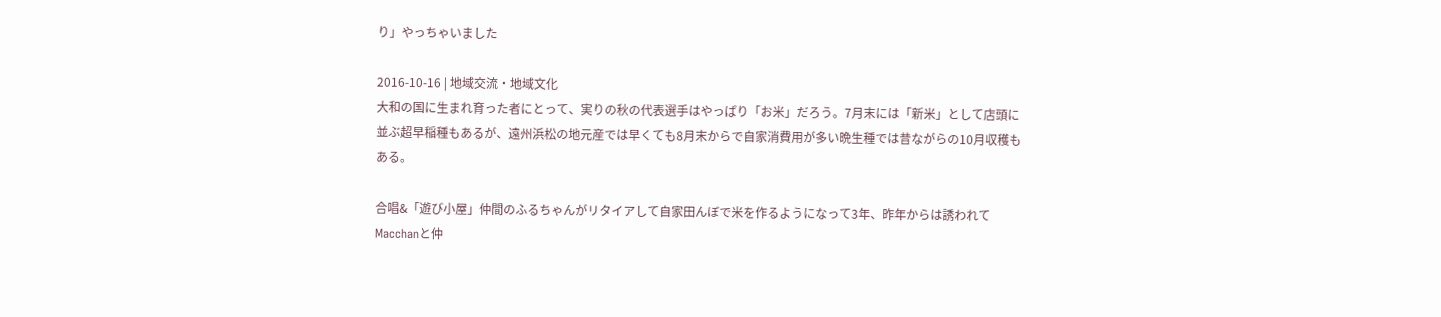り」やっちゃいました

2016-10-16 | 地域交流・地域文化
大和の国に生まれ育った者にとって、実りの秋の代表選手はやっぱり「お米」だろう。7月末には「新米」として店頭に並ぶ超早稲種もあるが、遠州浜松の地元産では早くても8月末からで自家消費用が多い晩生種では昔ながらの10月収穫もある。

合唱&「遊び小屋」仲間のふるちゃんがリタイアして自家田んぼで米を作るようになって3年、昨年からは誘われてMacchanと仲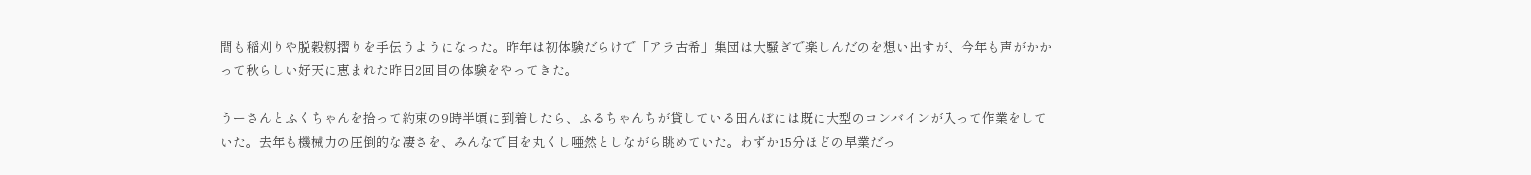間も稲刈りや脱穀籾摺りを手伝うようになった。昨年は初体験だらけで「アラ古希」集団は大騒ぎで楽しんだのを想い出すが、今年も声がかかって秋らしい好天に恵まれた昨日2回目の体験をやってきた。

うーさんとふくちゃんを拾って約束の9時半頃に到着したら、ふるちゃんちが貸している田んぼには既に大型のコンバインが入って作業をしていた。去年も機械力の圧倒的な凄さを、みんなで目を丸くし唖然としながら眺めていた。わずか15分ほどの早業だっ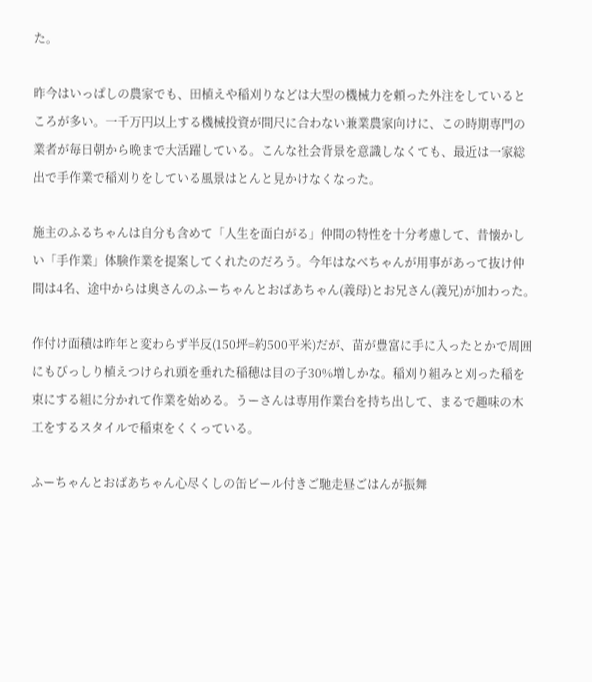た。

昨今はいっぱしの農家でも、田植えや稲刈りなどは大型の機械力を頼った外注をしているところが多い。一千万円以上する機械投資が間尺に合わない兼業農家向けに、この時期専門の業者が毎日朝から晩まで大活躍している。こんな社会背景を意識しなくても、最近は一家総出で手作業で稲刈りをしている風景はとんと見かけなくなった。

施主のふるちゃんは自分も含めて「人生を面白がる」仲間の特性を十分考慮して、昔懐かしい「手作業」体験作業を提案してくれたのだろう。今年はなべちゃんが用事があって抜け仲間は4名、途中からは奥さんのふーちゃんとおばあちゃん(義母)とお兄さん(義兄)が加わった。

作付け面積は昨年と変わらず半反(150坪=約500平米)だが、苗が豊富に手に入ったとかで周囲にもびっしり植えつけられ頭を垂れた稲穂は目の子30%増しかな。稲刈り組みと刈った稲を束にする組に分かれて作業を始める。うーさんは専用作業台を持ち出して、まるで趣味の木工をするスタイルで稲束をくくっている。

ふーちゃんとおばあちゃん心尽くしの缶ビール付きご馳走昼ごはんが振舞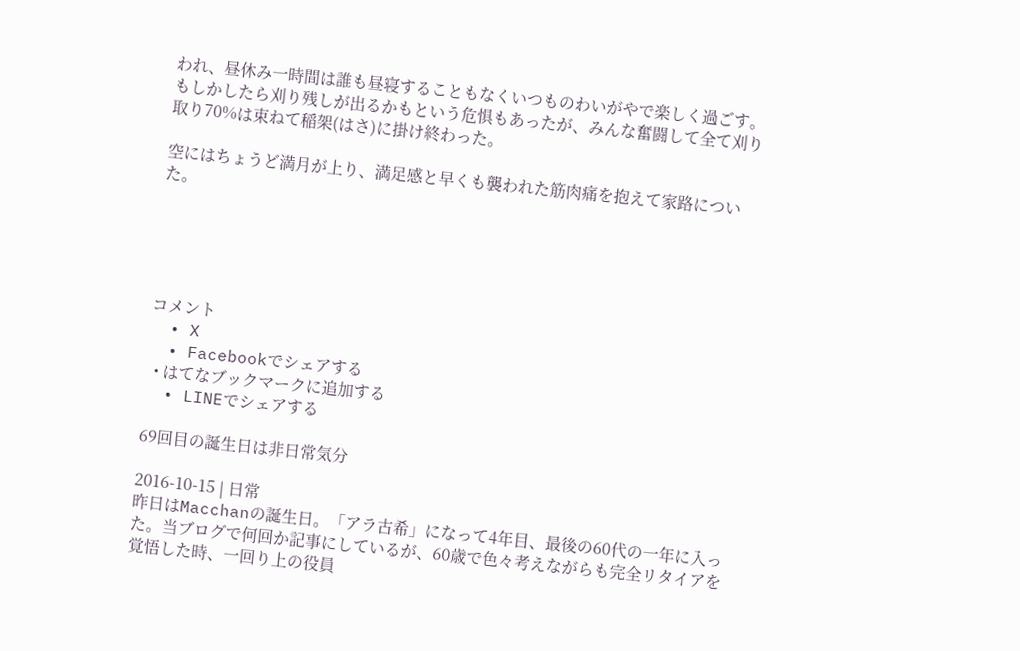われ、昼休み一時間は誰も昼寝することもなくいつものわいがやで楽しく過ごす。
もしかしたら刈り残しが出るかもという危惧もあったが、みんな奮闘して全て刈り取り70%は束ねて稲架(はさ)に掛け終わった。

空にはちょうど満月が上り、満足感と早くも襲われた筋肉痛を抱えて家路についた。





コメント
  • X
  • Facebookでシェアする
  • はてなブックマークに追加する
  • LINEでシェアする

69回目の誕生日は非日常気分

2016-10-15 | 日常
昨日はMacchanの誕生日。「アラ古希」になって4年目、最後の60代の一年に入った。当ブログで何回か記事にしているが、60歳で色々考えながらも完全リタイアを覚悟した時、一回り上の役員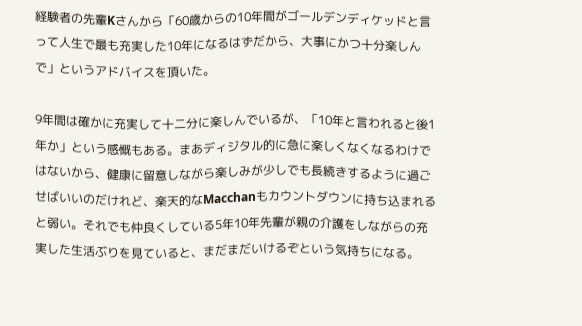経験者の先輩Kさんから「60歳からの10年間がゴールデンディケッドと言って人生で最も充実した10年になるはずだから、大事にかつ十分楽しんで」というアドバイスを頂いた。

9年間は確かに充実して十二分に楽しんでいるが、「10年と言われると後1年か」という感慨もある。まあディジタル的に急に楽しくなくなるわけではないから、健康に留意しながら楽しみが少しでも長続きするように過ごせばいいのだけれど、楽天的なMacchanもカウントダウンに持ち込まれると弱い。それでも仲良くしている5年10年先輩が親の介護をしながらの充実した生活ぶりを見ていると、まだまだいけるぞという気持ちになる。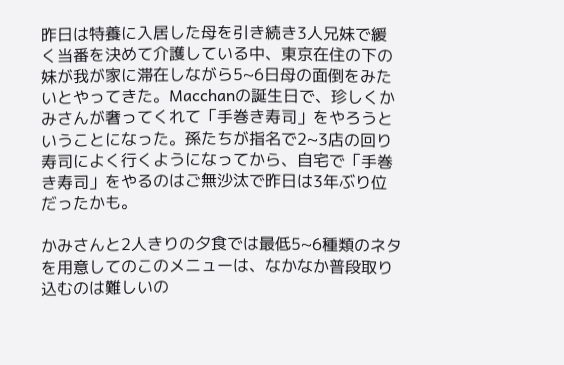昨日は特養に入居した母を引き続き3人兄妹で緩く当番を決めて介護している中、東京在住の下の妹が我が家に滞在しながら5~6日母の面倒をみたいとやってきた。Macchanの誕生日で、珍しくかみさんが奢ってくれて「手巻き寿司」をやろうということになった。孫たちが指名で2~3店の回り寿司によく行くようになってから、自宅で「手巻き寿司」をやるのはご無沙汰で昨日は3年ぶり位だったかも。

かみさんと2人きりの夕食では最低5~6種類のネタを用意してのこのメニューは、なかなか普段取り込むのは難しいの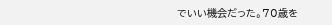でいい機会だった。70歳を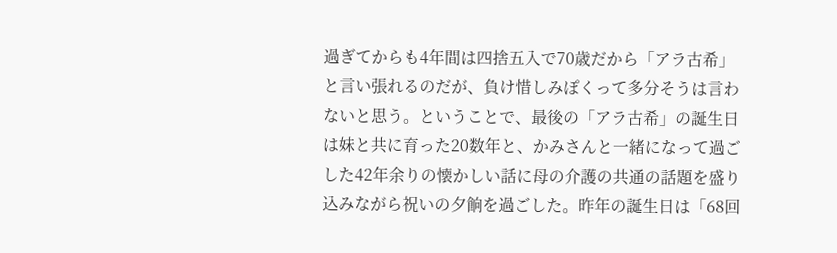過ぎてからも4年間は四捨五入で70歳だから「アラ古希」と言い張れるのだが、負け惜しみぽくって多分そうは言わないと思う。ということで、最後の「アラ古希」の誕生日は妹と共に育った20数年と、かみさんと一緒になって過ごした42年余りの懐かしい話に母の介護の共通の話題を盛り込みながら祝いの夕餉を過ごした。昨年の誕生日は「68回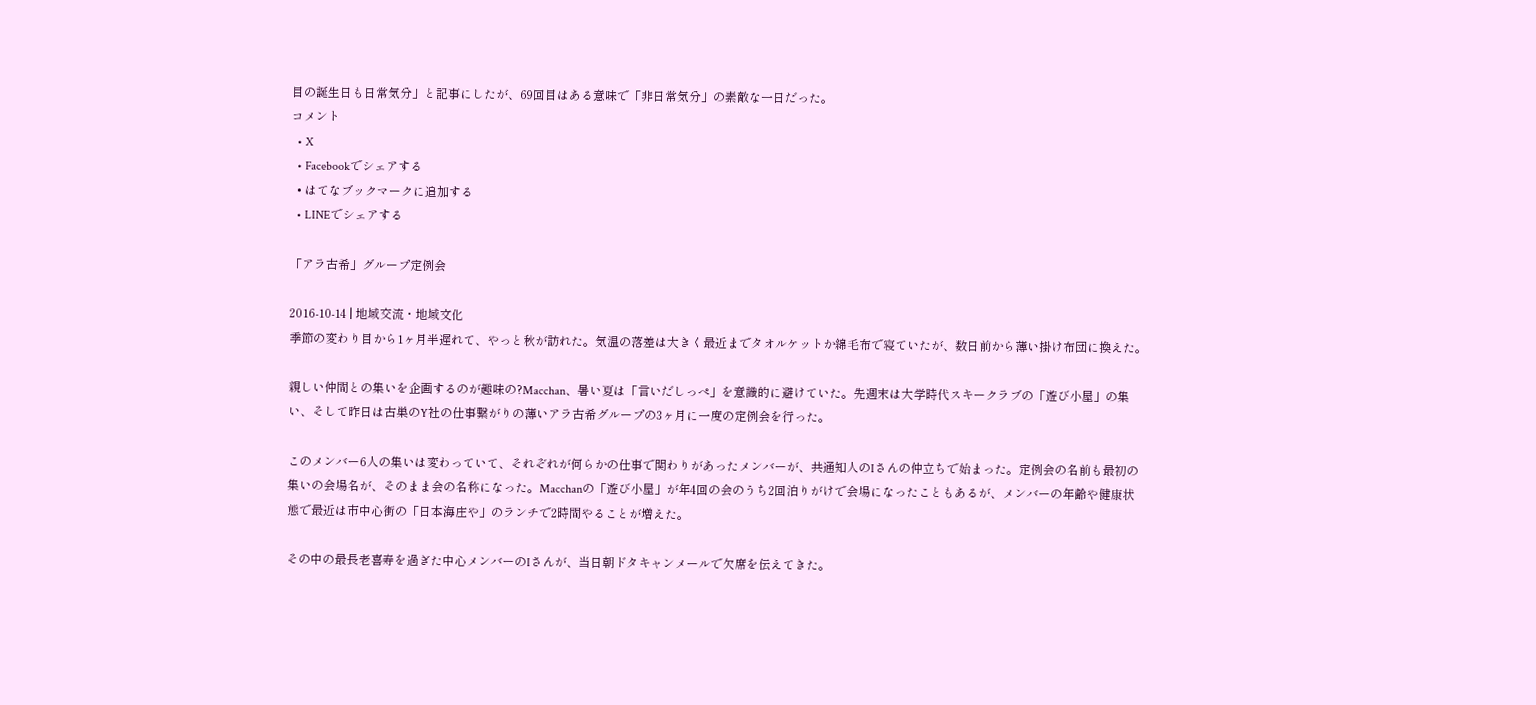目の誕生日も日常気分」と記事にしたが、69回目はある意味で「非日常気分」の素敵な一日だった。
コメント
  • X
  • Facebookでシェアする
  • はてなブックマークに追加する
  • LINEでシェアする

「アラ古希」グループ定例会

2016-10-14 | 地域交流・地域文化
季節の変わり目から1ヶ月半遅れて、やっと秋が訪れた。気温の落差は大きく最近までタオルケットか綿毛布で寝ていたが、数日前から薄い掛け布団に換えた。

親しい仲間との集いを企画するのが趣味の?Macchan、暑い夏は「言いだしっぺ」を意識的に避けていた。先週末は大学時代スキークラブの「遊び小屋」の集い、そして昨日は古巣のY社の仕事繋がりの薄いアラ古希グループの3ヶ月に一度の定例会を行った。

このメンバー6人の集いは変わっていて、それぞれが何らかの仕事で関わりがあったメンバーが、共通知人のIさんの仲立ちで始まった。定例会の名前も最初の集いの会場名が、そのまま会の名称になった。Macchanの「遊び小屋」が年4回の会のうち2回泊りがけで会場になったこともあるが、メンバーの年齢や健康状態で最近は市中心街の「日本海庄や」のランチで2時間やることが増えた。

その中の最長老喜寿を過ぎた中心メンバーのIさんが、当日朝ドタキャンメールで欠席を伝えてきた。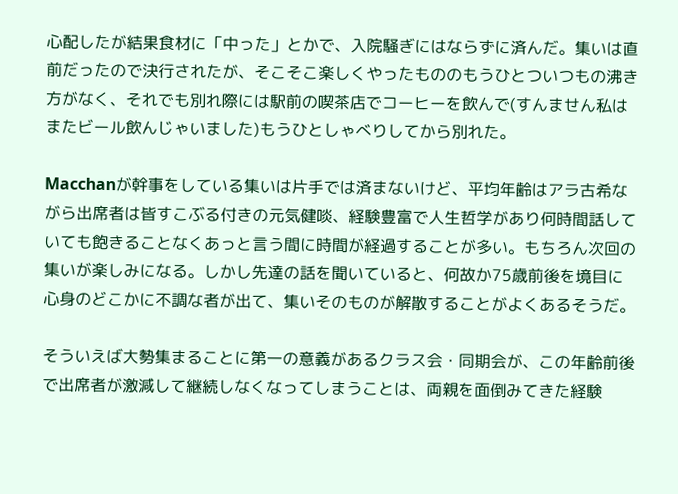心配したが結果食材に「中った」とかで、入院騒ぎにはならずに済んだ。集いは直前だったので決行されたが、そこそこ楽しくやったもののもうひとついつもの沸き方がなく、それでも別れ際には駅前の喫茶店でコーヒーを飲んで(すんません私はまたビール飲んじゃいました)もうひとしゃべりしてから別れた。

Macchanが幹事をしている集いは片手では済まないけど、平均年齢はアラ古希ながら出席者は皆すこぶる付きの元気健啖、経験豊富で人生哲学があり何時間話していても飽きることなくあっと言う間に時間が経過することが多い。もちろん次回の集いが楽しみになる。しかし先達の話を聞いていると、何故か75歳前後を境目に心身のどこかに不調な者が出て、集いそのものが解散することがよくあるそうだ。

そういえば大勢集まることに第一の意義があるクラス会・同期会が、この年齢前後で出席者が激減して継続しなくなってしまうことは、両親を面倒みてきた経験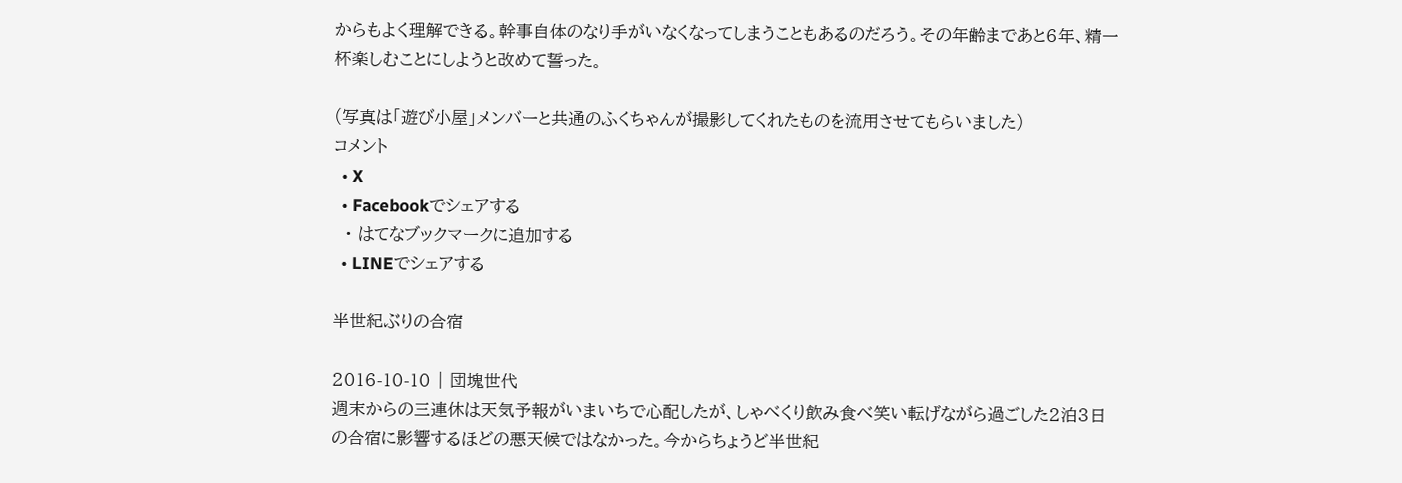からもよく理解できる。幹事自体のなり手がいなくなってしまうこともあるのだろう。その年齢まであと6年、精一杯楽しむことにしようと改めて誓った。

(写真は「遊び小屋」メンバーと共通のふくちゃんが撮影してくれたものを流用させてもらいました)
コメント
  • X
  • Facebookでシェアする
  • はてなブックマークに追加する
  • LINEでシェアする

半世紀ぶりの合宿

2016-10-10 | 団塊世代
週末からの三連休は天気予報がいまいちで心配したが、しゃべくり飲み食べ笑い転げながら過ごした2泊3日の合宿に影響するほどの悪天候ではなかった。今からちょうど半世紀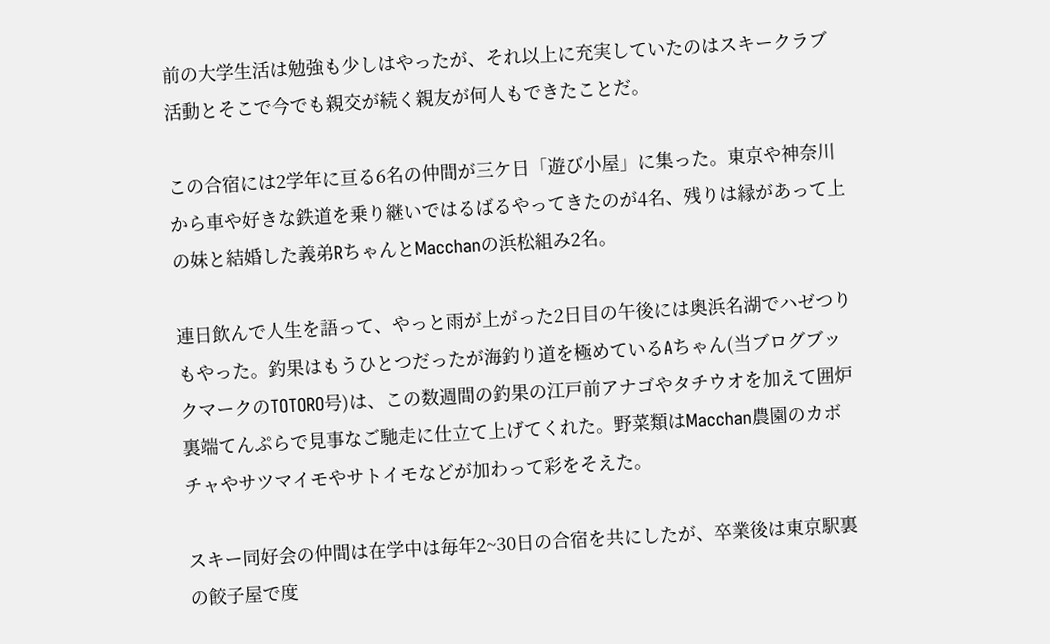前の大学生活は勉強も少しはやったが、それ以上に充実していたのはスキークラブ活動とそこで今でも親交が続く親友が何人もできたことだ。

この合宿には2学年に亘る6名の仲間が三ケ日「遊び小屋」に集った。東京や神奈川から車や好きな鉄道を乗り継いではるばるやってきたのが4名、残りは縁があって上の妹と結婚した義弟RちゃんとMacchanの浜松組み2名。

連日飲んで人生を語って、やっと雨が上がった2日目の午後には奥浜名湖でハゼつりもやった。釣果はもうひとつだったが海釣り道を極めているAちゃん(当ブログブックマークのTOTORO号)は、この数週間の釣果の江戸前アナゴやタチウオを加えて囲炉裏端てんぷらで見事なご馳走に仕立て上げてくれた。野菜類はMacchan農園のカボチャやサツマイモやサトイモなどが加わって彩をそえた。

スキー同好会の仲間は在学中は毎年2~30日の合宿を共にしたが、卒業後は東京駅裏の餃子屋で度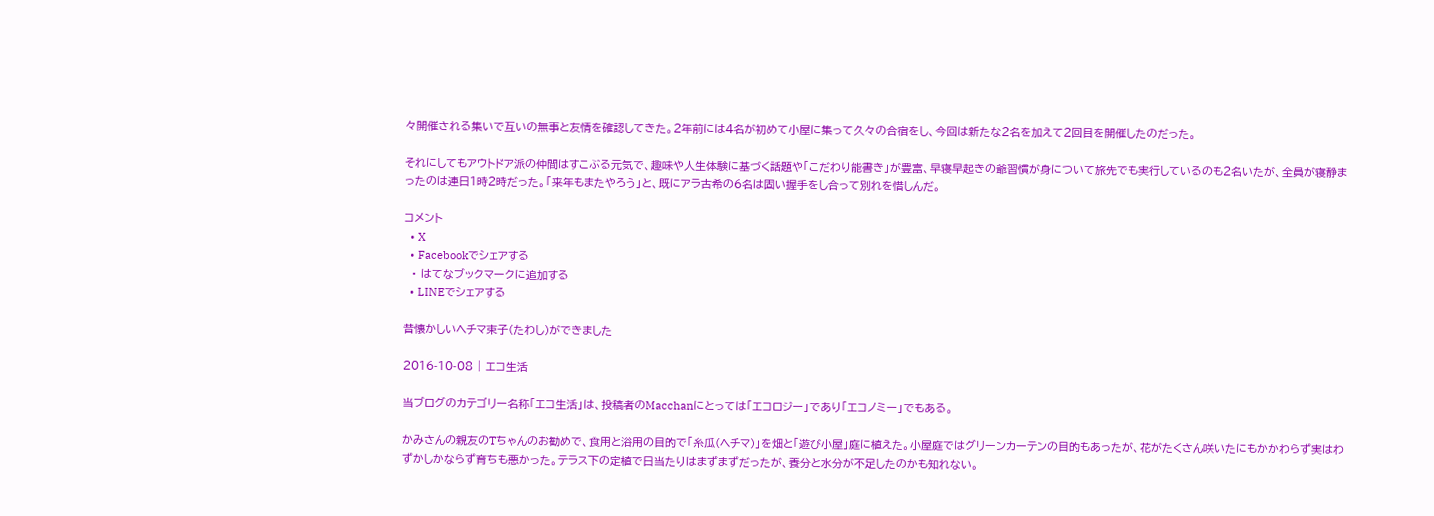々開催される集いで互いの無事と友情を確認してきた。2年前には4名が初めて小屋に集って久々の合宿をし、今回は新たな2名を加えて2回目を開催したのだった。

それにしてもアウトドア派の仲間はすこぶる元気で、趣味や人生体験に基づく話題や「こだわり能書き」が豊富、早寝早起きの爺習慣が身について旅先でも実行しているのも2名いたが、全員が寝静まったのは連日1時2時だった。「来年もまたやろう」と、既にアラ古希の6名は固い握手をし合って別れを惜しんだ。

コメント
  • X
  • Facebookでシェアする
  • はてなブックマークに追加する
  • LINEでシェアする

昔懐かしいヘチマ束子(たわし)ができました

2016-10-08 | エコ生活

当ブログのカテゴリー名称「エコ生活」は、投稿者のMacchanにとっては「エコロジー」であり「エコノミー」でもある。

かみさんの親友のTちゃんのお勧めで、食用と浴用の目的で「糸瓜(ヘチマ)」を畑と「遊び小屋」庭に植えた。小屋庭ではグリーンカーテンの目的もあったが、花がたくさん咲いたにもかかわらず実はわずかしかならず育ちも悪かった。テラス下の定植で日当たりはまずまずだったが、養分と水分が不足したのかも知れない。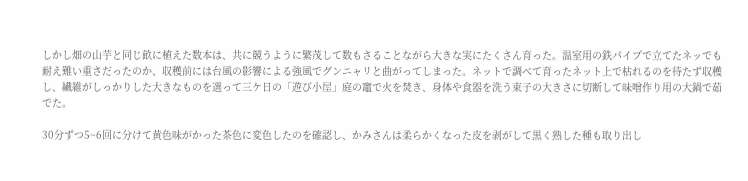しかし畑の山芋と同じ畝に植えた数本は、共に競うように繁茂して数もさることながら大きな実にたくさん育った。温室用の鉄パイプで立てたネッでも耐え難い重さだったのか、収穫前には台風の影響による強風でグンニャリと曲がってしまった。ネットで調べて育ったネット上で枯れるのを待たず収穫し、繊維がしっかりした大きなものを選って三ケ日の「遊び小屋」庭の竈で火を焚き、身体や食器を洗う束子の大きさに切断して味噌作り用の大鍋で茹でた。

30分ずつ5~6回に分けて黄色味がかった茶色に変色したのを確認し、かみさんは柔らかくなった皮を剥がして黒く熟した種も取り出し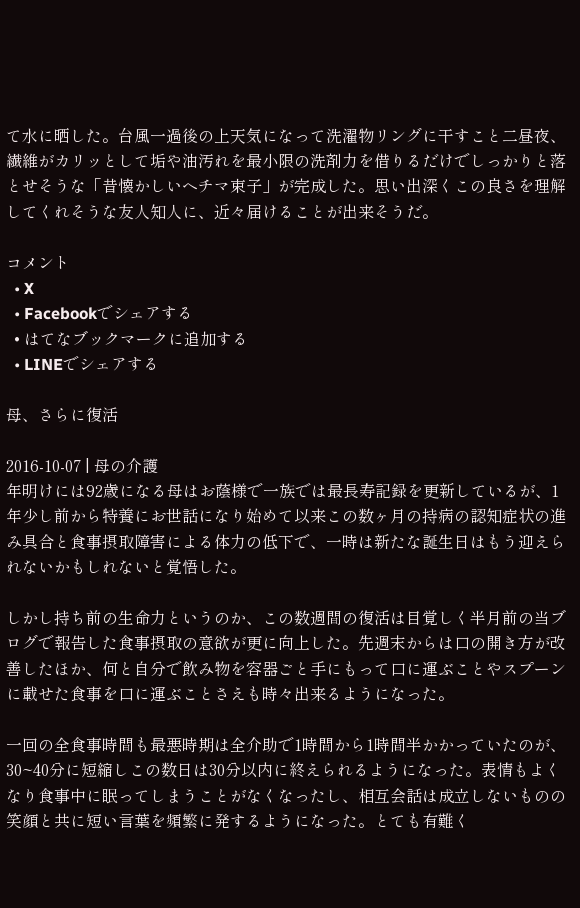て水に晒した。台風一過後の上天気になって洗濯物リングに干すこと二昼夜、繊維がカリッとして垢や油汚れを最小限の洗剤力を借りるだけでしっかりと落とせそうな「昔懐かしいヘチマ束子」が完成した。思い出深くこの良さを理解してくれそうな友人知人に、近々届けることが出来そうだ。

コメント
  • X
  • Facebookでシェアする
  • はてなブックマークに追加する
  • LINEでシェアする

母、さらに復活

2016-10-07 | 母の介護
年明けには92歳になる母はお蔭様で一族では最長寿記録を更新しているが、1年少し前から特養にお世話になり始めて以来この数ヶ月の持病の認知症状の進み具合と食事摂取障害による体力の低下で、一時は新たな誕生日はもう迎えられないかもしれないと覚悟した。

しかし持ち前の生命力というのか、この数週間の復活は目覚しく半月前の当ブログで報告した食事摂取の意欲が更に向上した。先週末からは口の開き方が改善したほか、何と自分で飲み物を容器ごと手にもって口に運ぶことやスプーンに載せた食事を口に運ぶことさえも時々出来るようになった。

一回の全食事時間も最悪時期は全介助で1時間から1時間半かかっていたのが、30~40分に短縮しこの数日は30分以内に終えられるようになった。表情もよくなり食事中に眠ってしまうことがなくなったし、相互会話は成立しないものの笑顔と共に短い言葉を頻繁に発するようになった。とても有難く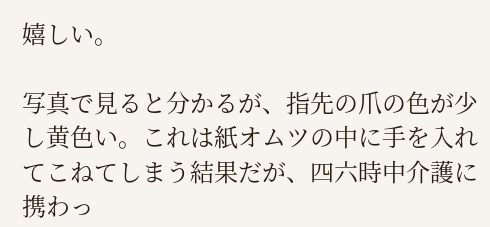嬉しい。

写真で見ると分かるが、指先の爪の色が少し黄色い。これは紙オムツの中に手を入れてこねてしまう結果だが、四六時中介護に携わっ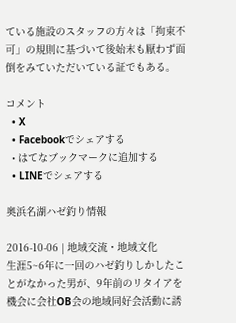ている施設のスタッフの方々は「拘束不可」の規則に基づいて後始末も厭わず面倒をみていただいている証でもある。

コメント
  • X
  • Facebookでシェアする
  • はてなブックマークに追加する
  • LINEでシェアする

奥浜名湖ハゼ釣り情報

2016-10-06 | 地域交流・地域文化
生涯5~6年に一回のハゼ釣りしかしたことがなかった男が、9年前のリタイアを機会に会社OB会の地域同好会活動に誘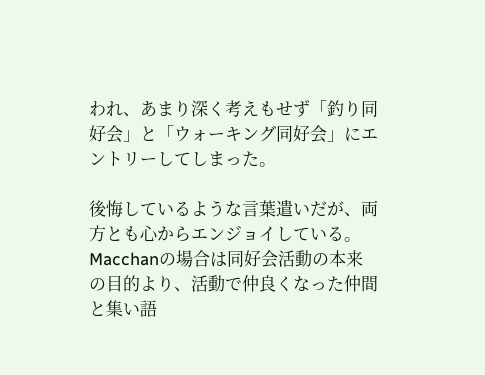われ、あまり深く考えもせず「釣り同好会」と「ウォーキング同好会」にエントリーしてしまった。

後悔しているような言葉遣いだが、両方とも心からエンジョイしている。Macchanの場合は同好会活動の本来の目的より、活動で仲良くなった仲間と集い語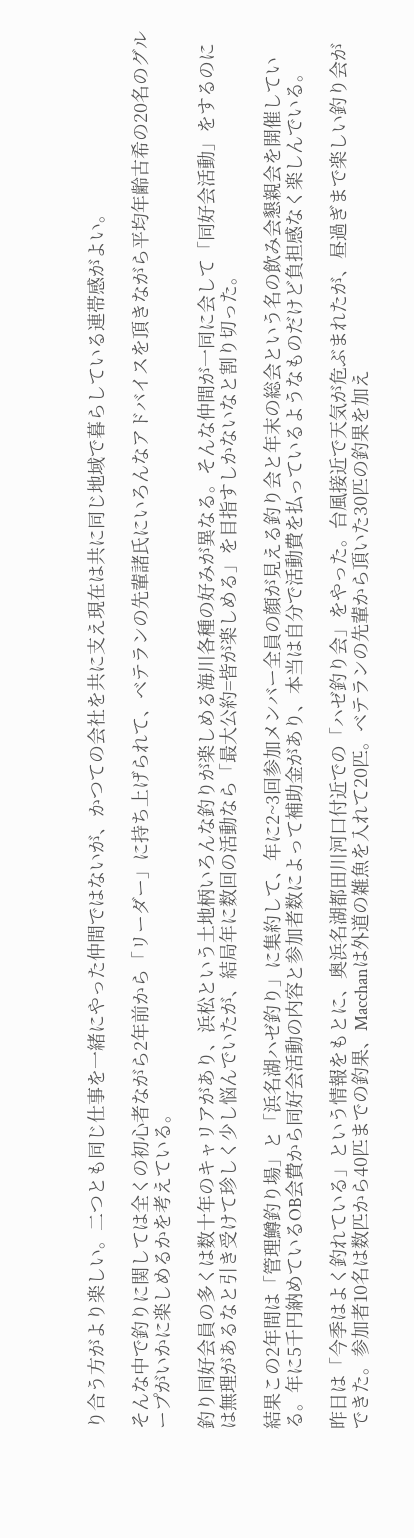り合う方がより楽しい。二つとも同じ仕事を一緒にやった仲間ではないが、かつての会社を共に支え現在は共に同じ地域で暮らしている連帯感がよい。

そんな中で釣りに関しては全くの初心者ながら2年前から「リーダー」に持ち上げられて、ベテランの先輩諸氏にいろんなアドバイスを頂きながら平均年齢古希の20名のグループがいかに楽しめるかを考えている。

釣り同好会員の多くは数十年のキャリアがあり、浜松という土地柄いろんな釣りが楽しめる海川各種の好みが異なる。そんな仲間が一同に会して「同好会活動」をするのには無理があるなと引き受けて珍しく少し悩んでいたが、結局年に数回の活動なら「最大公約=皆が楽しめる」を目指すしかないなと割り切った。

結果この2年間は「管理鱒釣り場」と「浜名湖ハゼ釣り」に集約して、年に2~3回参加メンバー全員の顔が見える釣り会と年末の総会という名の飲み会懇親会を開催している。年に5千円納めているOB会費から同好会活動の内容と参加者数によって補助金があり、本当は自分で活動費を払っているようなものだけど負担感なく楽しんでいる。

昨日は「今季はよく釣れている」という情報をもとに、奥浜名湖都田川河口付近での「ハゼ釣り会」をやった。台風接近で天気が危ぶまれたが、昼過ぎまで楽しい釣り会ができた。参加者10名は数匹から40匹までの釣果、Macchanは外道の雑魚を入れて20匹。ベテランの先輩から頂いた30匹の釣果を加え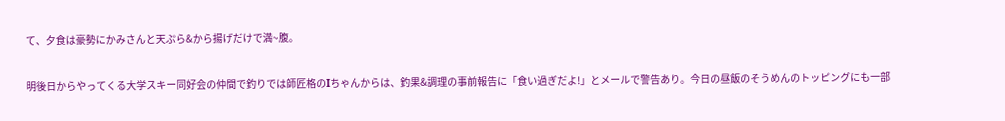て、夕食は豪勢にかみさんと天ぷら&から揚げだけで満~腹。

明後日からやってくる大学スキー同好会の仲間で釣りでは師匠格のIちゃんからは、釣果&調理の事前報告に「食い過ぎだよ!」とメールで警告あり。今日の昼飯のそうめんのトッピングにも一部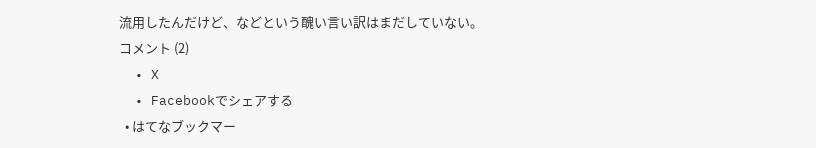流用したんだけど、などという醜い言い訳はまだしていない。
コメント (2)
  • X
  • Facebookでシェアする
  • はてなブックマー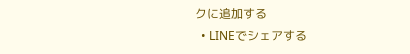クに追加する
  • LINEでシェアする